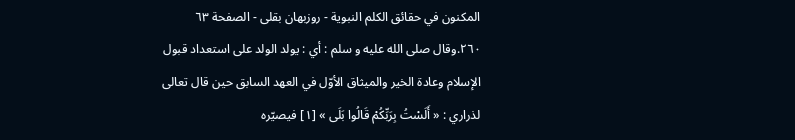المكنون في حقائق الكلم النبوية - روزبهان بقلی - الصفحة ٦٣
٢٦٠.وقال صلى الله عليه و سلم : أي : يولد الولد على استعداد قبول الإسلام وعادة الخير والميثاق الأوّل في العهد السابق حين قال تعالى لذراري : « أَلَسْتُ بِرَبِّكُمْ قَالُوا بَلَى » [١] فيصيّره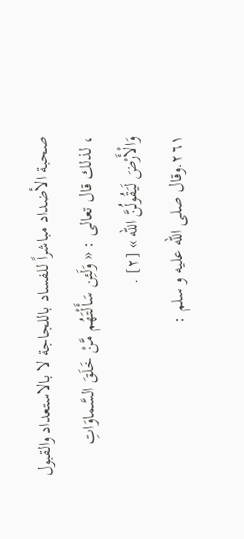صحبة الأضداد مباشراً للفساد باللجاجة لا بالاستعداد والقبول ، لذلك قال تعالى : « وَلَئِن سَأَلْتَهُم مَّنْ خَلَقَ السَّماوَاتِ وَالْأَرْضَ لَيَقُولُنَّ اللّه » [٢] .
٢٦١.وقال صلى الله عليه و سلم :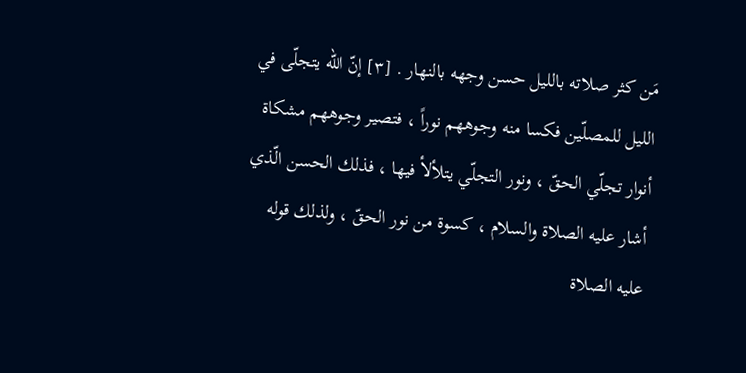مَن كثر صلاته بالليل حسن وجهه بالنهار . [٣] إنّ اللّه يتجلّى في الليل للمصلّين فكسا منه وجوههم نوراً ، فتصير وجوههم مشكاة أنوار تجلّي الحقّ ، ونور التجلّي يتلألأ فيها ، فذلك الحسن الّذي أشار عليه الصلاة والسلام ، كسوة من نور الحقّ ، ولذلك قوله عليه الصلاة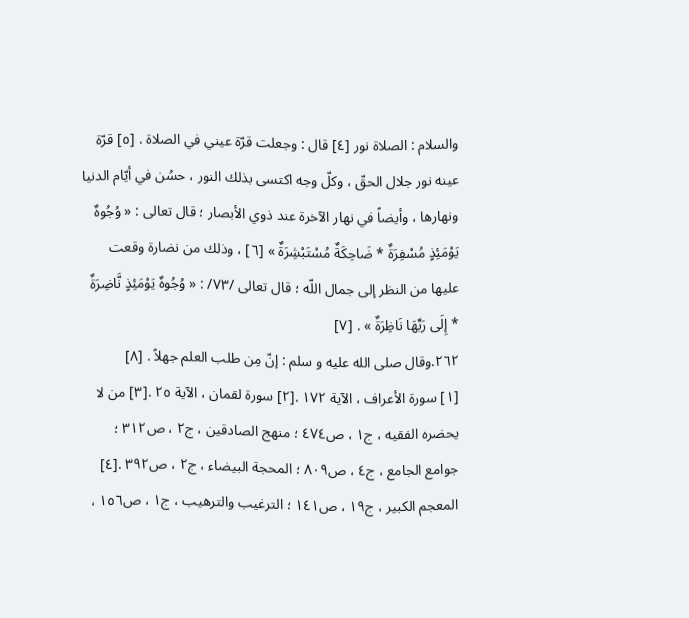والسلام : الصلاة نور [٤] قال : وجعلت قرّة عيني في الصلاة . [٥] قرّة عينه نور جلال الحقّ ، وكلّ وجه اكتسى بذلك النور ، حسُن في أيّام الدنيا ونهارها ، وأيضاً في نهار الآخرة عند ذوي الأبصار ؛ قال تعالى : « وُجُوهٌ يَوْمَئِذٍ مُسْفِرَةٌ * ضَاحِكَةٌ مُسْتَبْشِرَةٌ » [٦] ، وذلك من نضارة وقعت عليها من النظر إلى جمال اللّه ؛ قال تعالى /٧٣/ : « وُجُوهٌ يَوْمَئِذٍ نَّاضِرَةٌ * إِلَى رَبِّهَا نَاظِرَةٌ » . [٧]
٢٦٢.وقال صلى الله عليه و سلم : إنّ مِن طلب العلم جهلاً . [٨]
[١] سورة الأعراف ، الآية ١٧٢ .[٢] سورة لقمان ، الآية ٢٥ .[٣] من لا يحضره الفقيه ، ج١ ، ص٤٧٤ ؛ منهج الصادقين ، ج٢ ، ص٣١٢ ؛ جوامع الجامع ، ج٤ ، ص٨٠٩ ؛ المحجة البيضاء ، ج٢ ، ص٣٩٢ .[٤] المعجم الكبير ، ج١٩ ، ص١٤١ ؛ الترغيب والترهيب ، ج١ ، ص١٥٦ ،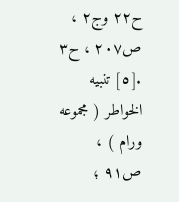ح٢٢ وج٢ ، ص٢٠٧ ، ح٣ .[٥] تنبيه الخواطر ( مجموعه ورام ) ، ص٩١ ؛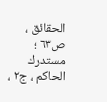الحقائق ، ص٦٣ ؛ مستدرك الحاكم ، ج٢ ،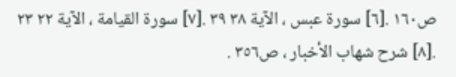ص١٦٠ .[٦] سورة عبس ، الآية ٣٨ ٣٩ .[٧] سورة القيامة ، الآية ٢٢ ٢٣ .[٨] شرح شهاب الأخبار ، ص٣٥٦ .